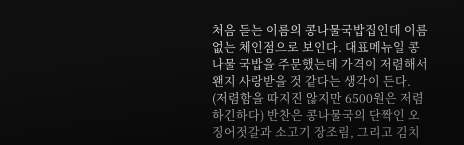처음 듣는 이름의 콩나물국밥집인데 이름없는 체인점으로 보인다. 대표메뉴일 콩나물 국밥을 주문했는데 가격이 저렴해서 왠지 사랑받을 것 같다는 생각이 든다. (저렴함을 따지진 않지만 6500원은 저렴하긴하다) 반찬은 콩나물국의 단짝인 오징어젓갈과 소고기 장조림, 그리고 김치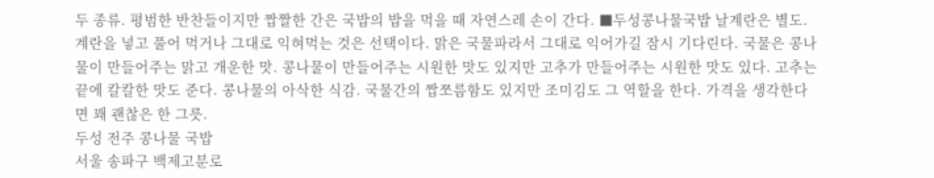두 종류. 평범한 반찬들이지만 짭짤한 간은 국밥의 밥을 먹을 때 자연스레 손이 간다. ■두성콩나물국밥 날계란은 별도. 계란을 넣고 풀어 먹거나 그대로 익혀먹는 것은 선택이다. 맑은 국물파라서 그대로 익어가길 잠시 기다린다. 국물은 콩나물이 만들어주는 맑고 개운한 맛. 콩나물이 만들어주는 시원한 맛도 있지만 고추가 만들어주는 시원한 맛도 있다. 고추는 끝에 칼칼한 맛도 준다. 콩나물의 아삭한 식감. 국물간의 짭쪼름함도 있지만 조미김도 그 역할을 한다. 가격을 생각한다면 꽤 괜찮은 한 그릇.
두성 전주 콩나물 국밥
서울 송파구 백제고분로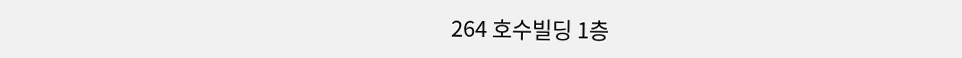264 호수빌딩 1층